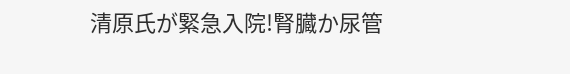清原氏が緊急入院!腎臓か尿管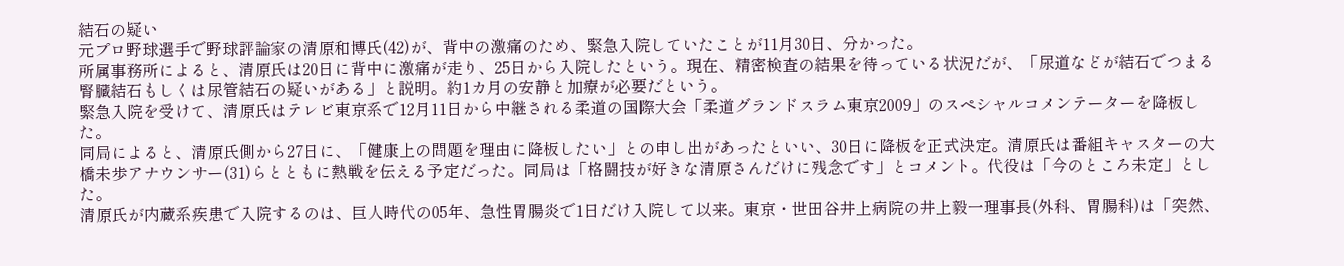結石の疑い
元プロ野球選手で野球評論家の清原和博氏(42)が、背中の激痛のため、緊急入院していたことが11月30日、分かった。
所属事務所によると、清原氏は20日に背中に激痛が走り、25日から入院したという。現在、精密検査の結果を待っている状況だが、「尿道などが結石でつまる腎臓結石もしくは尿管結石の疑いがある」と説明。約1カ月の安静と加療が必要だという。
緊急入院を受けて、清原氏はテレビ東京系で12月11日から中継される柔道の国際大会「柔道グランドスラム東京2009」のスペシャルコメンテーターを降板した。
同局によると、清原氏側から27日に、「健康上の問題を理由に降板したい」との申し出があったといい、30日に降板を正式決定。清原氏は番組キャスターの大橋未歩アナウンサー(31)らとともに熱戦を伝える予定だった。同局は「格闘技が好きな清原さんだけに残念です」とコメント。代役は「今のところ未定」とした。
清原氏が内蔵系疾患で入院するのは、巨人時代の05年、急性胃腸炎で1日だけ入院して以来。東京・世田谷井上病院の井上毅一理事長(外科、胃腸科)は「突然、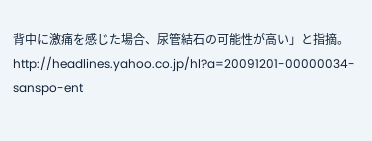背中に激痛を感じた場合、尿管結石の可能性が高い」と指摘。
http://headlines.yahoo.co.jp/hl?a=20091201-00000034-sanspo-ent